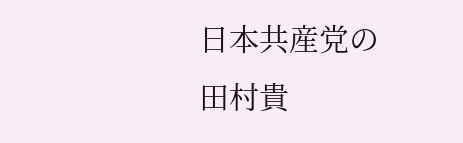日本共産党の田村貴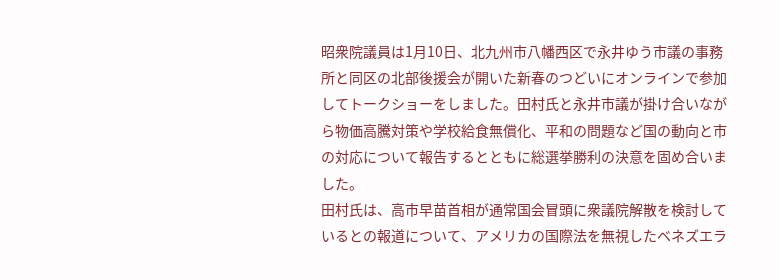昭衆院議員は1月10日、北九州市八幡西区で永井ゆう市議の事務所と同区の北部後援会が開いた新春のつどいにオンラインで参加してトークショーをしました。田村氏と永井市議が掛け合いながら物価高騰対策や学校給食無償化、平和の問題など国の動向と市の対応について報告するとともに総選挙勝利の決意を固め合いました。
田村氏は、高市早苗首相が通常国会冒頭に衆議院解散を検討しているとの報道について、アメリカの国際法を無視したベネズエラ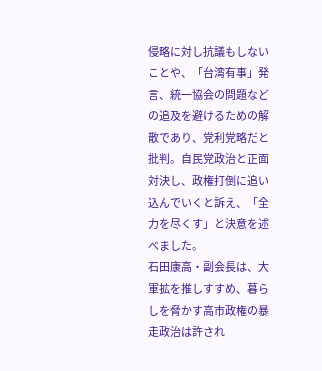侵略に対し抗議もしないことや、「台湾有事」発言、統一協会の問題などの追及を避けるための解散であり、党利党略だと批判。自民党政治と正面対決し、政権打倒に追い込んでいくと訴え、「全力を尽くす」と決意を述べました。
石田康高・副会長は、大軍拡を推しすすめ、暮らしを脅かす高市政権の暴走政治は許され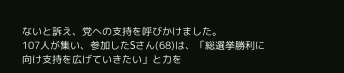ないと訴え、党への支持を呼びかけました。
107人が集い、参加したSさん(68)は、「総選挙勝利に向け支持を広げていきたい」と力を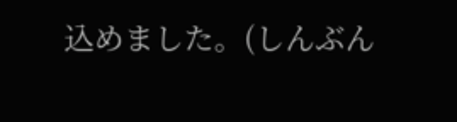込めました。(しんぶん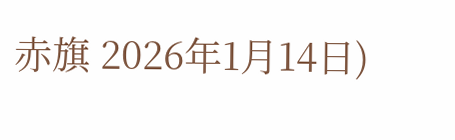赤旗 2026年1月14日)